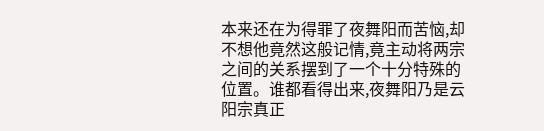本来还在为得罪了夜舞阳而苦恼,却不想他竟然这般记情,竟主动将两宗之间的关系摆到了一个十分特殊的位置。谁都看得出来,夜舞阳乃是云阳宗真正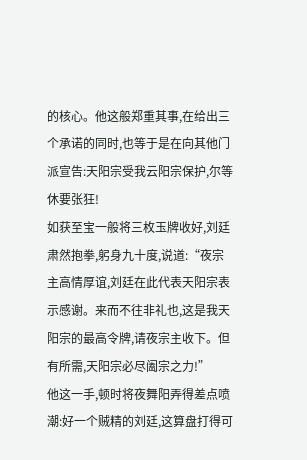的核心。他这般郑重其事,在给出三个承诺的同时,也等于是在向其他门派宣告:天阳宗受我云阳宗保护,尔等休要张狂!
如获至宝一般将三枚玉牌收好,刘廷肃然抱拳,躬身九十度,说道:“夜宗主高情厚谊,刘廷在此代表天阳宗表示感谢。来而不往非礼也,这是我天阳宗的最高令牌,请夜宗主收下。但有所需,天阳宗必尽阖宗之力!”
他这一手,顿时将夜舞阳弄得差点喷潮:好一个贼精的刘廷,这算盘打得可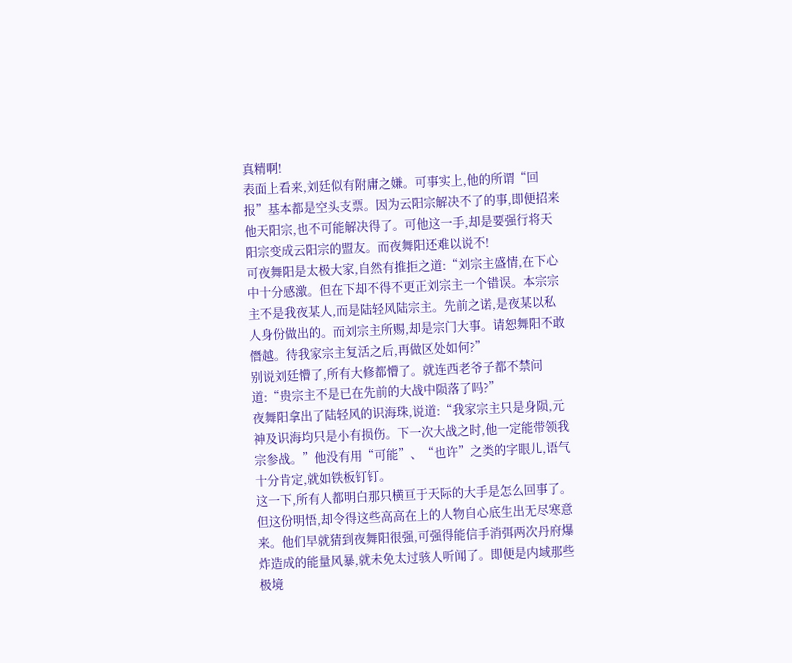真精啊!
表面上看来,刘廷似有附庸之嫌。可事实上,他的所谓“回报”基本都是空头支票。因为云阳宗解决不了的事,即便招来他天阳宗,也不可能解决得了。可他这一手,却是要强行将天阳宗变成云阳宗的盟友。而夜舞阳还难以说不!
可夜舞阳是太极大家,自然有推拒之道:“刘宗主盛情,在下心中十分感激。但在下却不得不更正刘宗主一个错误。本宗宗主不是我夜某人,而是陆轻风陆宗主。先前之诺,是夜某以私人身份做出的。而刘宗主所赐,却是宗门大事。请恕舞阳不敢僭越。待我家宗主复活之后,再做区处如何?”
别说刘廷懵了,所有大修都懵了。就连西老爷子都不禁问道:“贵宗主不是已在先前的大战中陨落了吗?”
夜舞阳拿出了陆轻风的识海珠,说道:“我家宗主只是身陨,元神及识海均只是小有损伤。下一次大战之时,他一定能带领我宗参战。”他没有用“可能”、“也许”之类的字眼儿,语气十分肯定,就如铁板钉钉。
这一下,所有人都明白那只横亘于天际的大手是怎么回事了。但这份明悟,却令得这些高高在上的人物自心底生出无尽寒意来。他们早就猜到夜舞阳很强,可强得能信手消弭两次丹府爆炸造成的能量风暴,就未免太过骇人听闻了。即便是内域那些极境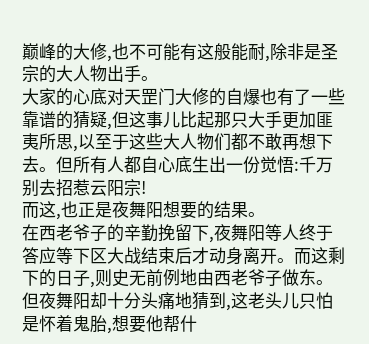巅峰的大修,也不可能有这般能耐,除非是圣宗的大人物出手。
大家的心底对天罡门大修的自爆也有了一些靠谱的猜疑,但这事儿比起那只大手更加匪夷所思,以至于这些大人物们都不敢再想下去。但所有人都自心底生出一份觉悟:千万别去招惹云阳宗!
而这,也正是夜舞阳想要的结果。
在西老爷子的辛勤挽留下,夜舞阳等人终于答应等下区大战结束后才动身离开。而这剩下的日子,则史无前例地由西老爷子做东。但夜舞阳却十分头痛地猜到,这老头儿只怕是怀着鬼胎,想要他帮什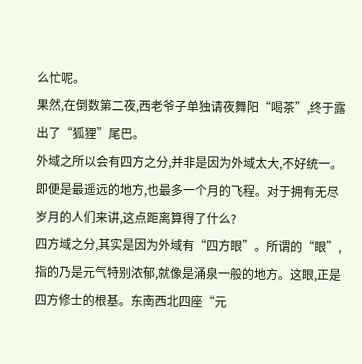么忙呢。
果然,在倒数第二夜,西老爷子单独请夜舞阳“喝茶”,终于露出了“狐狸”尾巴。
外域之所以会有四方之分,并非是因为外域太大,不好统一。即便是最遥远的地方,也最多一个月的飞程。对于拥有无尽岁月的人们来讲,这点距离算得了什么?
四方域之分,其实是因为外域有“四方眼”。所谓的“眼”,指的乃是元气特别浓郁,就像是涌泉一般的地方。这眼,正是四方修士的根基。东南西北四座“元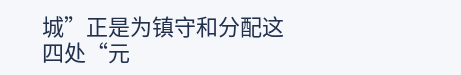城”正是为镇守和分配这四处“元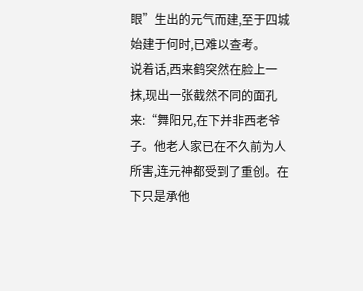眼”生出的元气而建,至于四城始建于何时,已难以查考。
说着话,西来鹤突然在脸上一抹,现出一张截然不同的面孔来:“舞阳兄,在下并非西老爷子。他老人家已在不久前为人所害,连元神都受到了重创。在下只是承他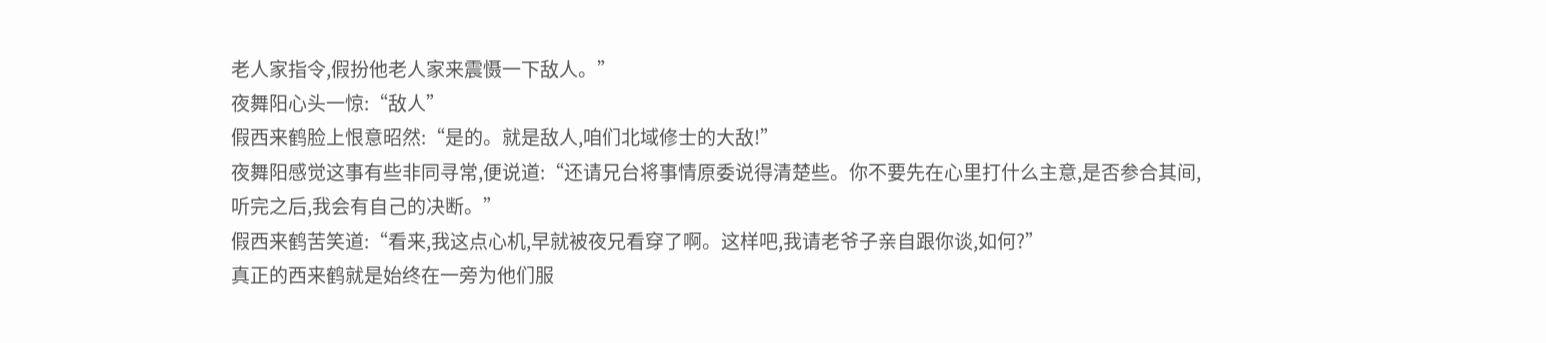老人家指令,假扮他老人家来震慑一下敌人。”
夜舞阳心头一惊:“敌人”
假西来鹤脸上恨意昭然:“是的。就是敌人,咱们北域修士的大敌!”
夜舞阳感觉这事有些非同寻常,便说道:“还请兄台将事情原委说得清楚些。你不要先在心里打什么主意,是否参合其间,听完之后,我会有自己的决断。”
假西来鹤苦笑道:“看来,我这点心机,早就被夜兄看穿了啊。这样吧,我请老爷子亲自跟你谈,如何?”
真正的西来鹤就是始终在一旁为他们服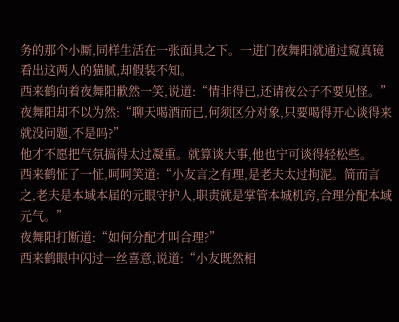务的那个小厮,同样生活在一张面具之下。一进门夜舞阳就通过窥真镜看出这两人的猫腻,却假装不知。
西来鹤向着夜舞阳歉然一笑,说道:“情非得已,还请夜公子不要见怪。”
夜舞阳却不以为然:“聊天喝酒而已,何须区分对象,只要喝得开心谈得来就没问题,不是吗?”
他才不愿把气氛搞得太过凝重。就算谈大事,他也宁可谈得轻松些。
西来鹤怔了一怔,呵呵笑道:“小友言之有理,是老夫太过拘泥。简而言之,老夫是本域本届的元眼守护人,职责就是掌管本城机窍,合理分配本域元气。”
夜舞阳打断道:“如何分配才叫合理?”
西来鹤眼中闪过一丝喜意,说道:“小友既然相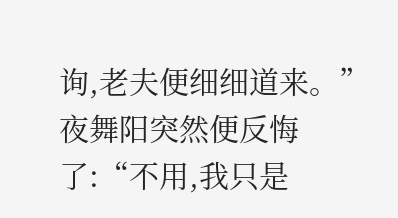询,老夫便细细道来。”
夜舞阳突然便反悔了:“不用,我只是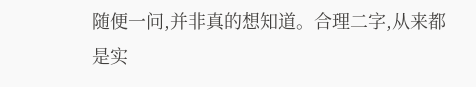随便一问,并非真的想知道。合理二字,从来都是实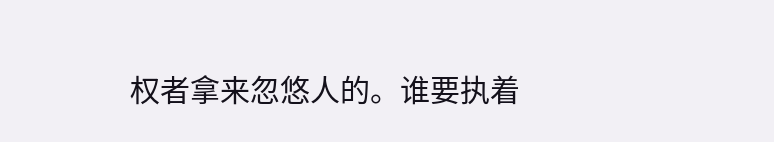权者拿来忽悠人的。谁要执着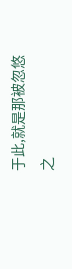于此,就是那被忽悠之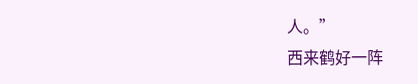人。”
西来鹤好一阵